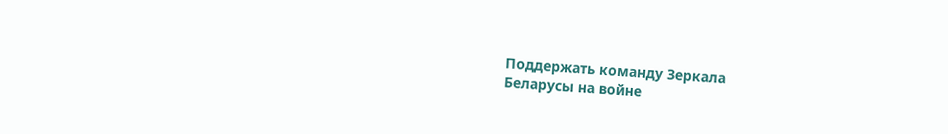Поддержать команду Зеркала
Беларусы на войне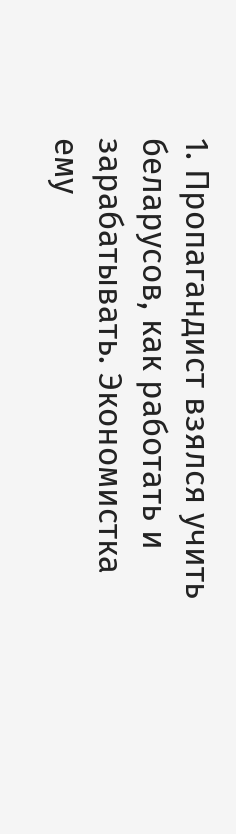1. Пропагандист взялся учить беларусов, как работать и зарабатывать. Экономистка ему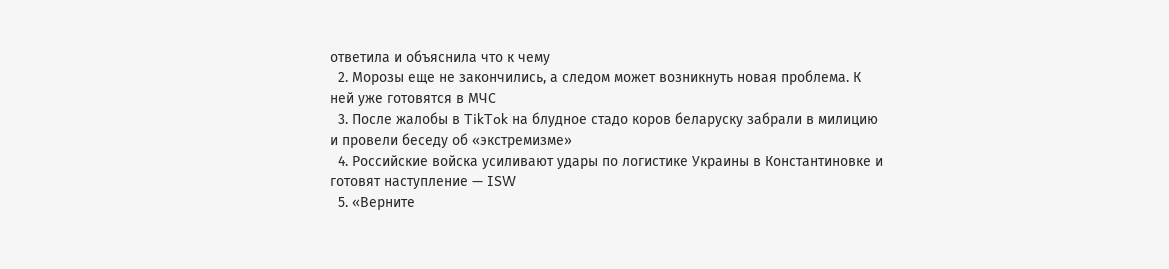ответила и объяснила что к чему
  2. Морозы еще не закончились, а следом может возникнуть новая проблема. К ней уже готовятся в МЧС
  3. После жалобы в TikTok на блудное стадо коров беларуску забрали в милицию и провели беседу об «экстремизме»
  4. Российские войска усиливают удары по логистике Украины в Константиновке и готовят наступление — ISW
  5. «Верните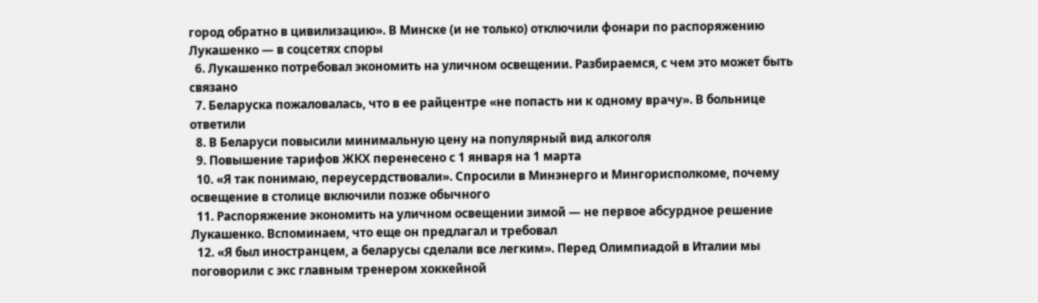город обратно в цивилизацию». В Минске (и не только) отключили фонари по распоряжению Лукашенко — в соцсетях споры
  6. Лукашенко потребовал экономить на уличном освещении. Разбираемся, с чем это может быть связано
  7. Беларуска пожаловалась, что в ее райцентре «не попасть ни к одному врачу». В больнице ответили
  8. В Беларуси повысили минимальную цену на популярный вид алкоголя
  9. Повышение тарифов ЖКХ перенесено с 1 января на 1 марта
  10. «Я так понимаю, переусердствовали». Спросили в Минэнерго и Мингорисполкоме, почему освещение в столице включили позже обычного
  11. Распоряжение экономить на уличном освещении зимой — не первое абсурдное решение Лукашенко. Вспоминаем, что еще он предлагал и требовал
  12. «Я был иностранцем, а беларусы сделали все легким». Перед Олимпиадой в Италии мы поговорили с экс главным тренером хоккейной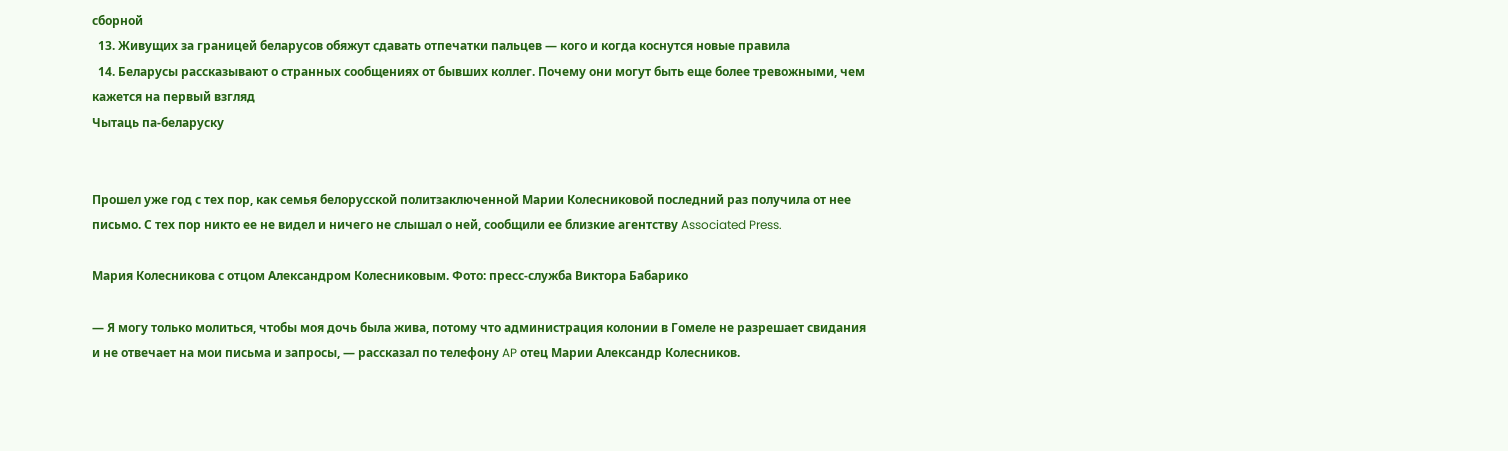сборной
  13. Живущих за границей беларусов обяжут сдавать отпечатки пальцев — кого и когда коснутся новые правила
  14. Беларусы рассказывают о странных сообщениях от бывших коллег. Почему они могут быть еще более тревожными, чем кажется на первый взгляд
Чытаць па-беларуску


Прошел уже год с тех пор, как семья белорусской политзаключенной Марии Колесниковой последний раз получила от нее письмо. С тех пор никто ее не видел и ничего не слышал о ней, сообщили ее близкие агентству Associated Press.

Мария Колесникова с отцом Александром Колесниковым. Фото: пресс-служба Виктора Бабарико

— Я могу только молиться, чтобы моя дочь была жива, потому что администрация колонии в Гомеле не разрешает свидания и не отвечает на мои письма и запросы, — рассказал по телефону AP отец Марии Александр Колесников.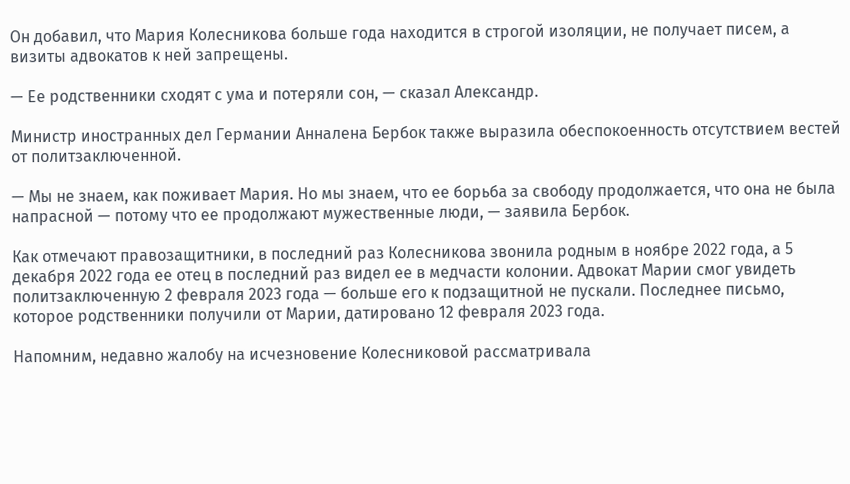Он добавил, что Мария Колесникова больше года находится в строгой изоляции, не получает писем, а визиты адвокатов к ней запрещены.

— Ее родственники сходят с ума и потеряли сон, — сказал Александр.

Министр иностранных дел Германии Анналена Бербок также выразила обеспокоенность отсутствием вестей от политзаключенной.

— Мы не знаем, как поживает Мария. Но мы знаем, что ее борьба за свободу продолжается, что она не была напрасной — потому что ее продолжают мужественные люди, — заявила Бербок.

Как отмечают правозащитники, в последний раз Колесникова звонила родным в ноябре 2022 года, а 5 декабря 2022 года ее отец в последний раз видел ее в медчасти колонии. Адвокат Марии смог увидеть политзаключенную 2 февраля 2023 года — больше его к подзащитной не пускали. Последнее письмо, которое родственники получили от Марии, датировано 12 февраля 2023 года.

Напомним, недавно жалобу на исчезновение Колесниковой рассматривала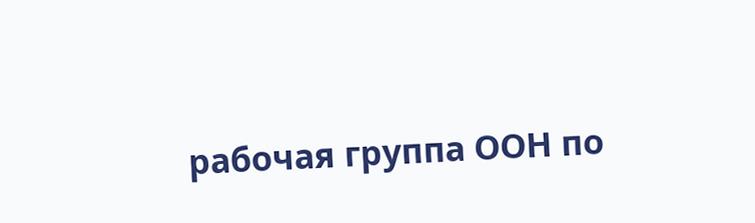рабочая группа ООН по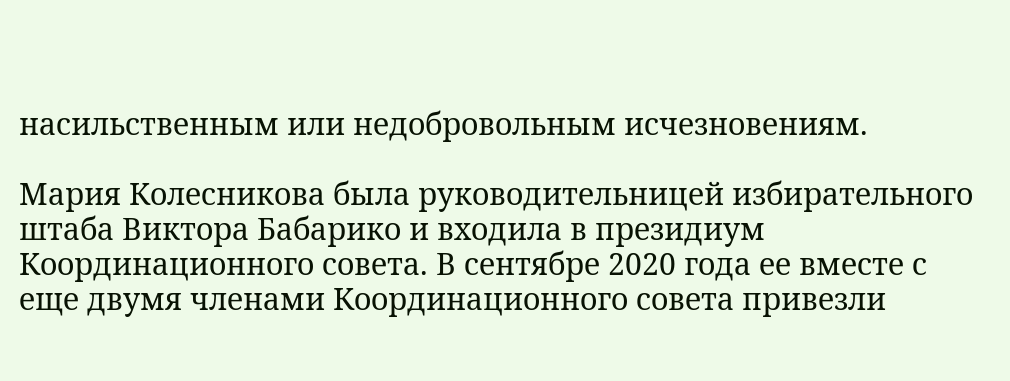насильственным или недобровольным исчезновениям.

Мария Колесникова была руководительницей избирательного штаба Виктора Бабарико и входила в президиум Координационного совета. В сентябре 2020 года ее вместе с еще двумя членами Координационного совета привезли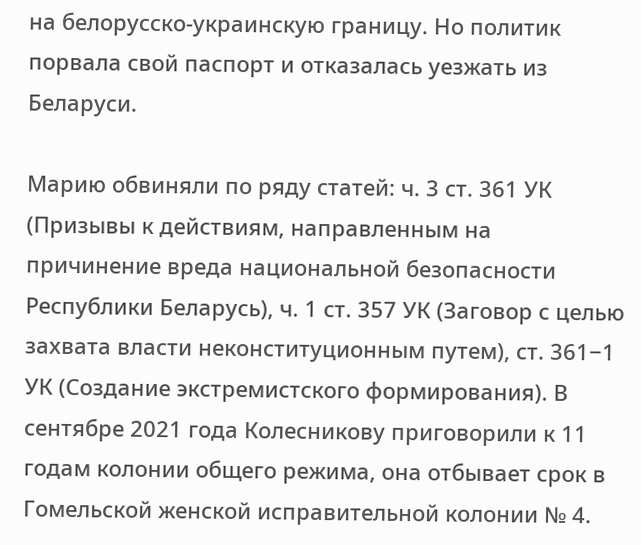на белорусско-украинскую границу. Но политик порвала свой паспорт и отказалась уезжать из Беларуси.

Марию обвиняли по ряду статей: ч. 3 ст. 361 УК (Призывы к действиям, направленным на причинение вреда национальной безопасности Республики Беларусь), ч. 1 ст. 357 УК (Заговор с целью захвата власти неконституционным путем), ст. 361−1 УК (Создание экстремистского формирования). В сентябре 2021 года Колесникову приговорили к 11 годам колонии общего режима, она отбывает срок в Гомельской женской исправительной колонии № 4.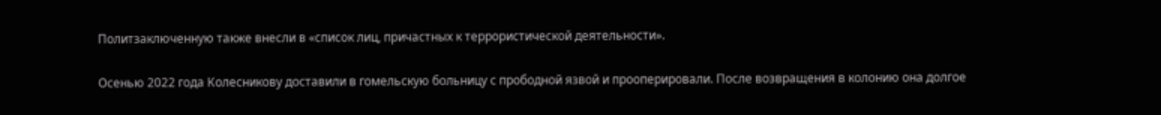Политзаключенную также внесли в «список лиц, причастных к террористической деятельности».

Осенью 2022 года Колесникову доставили в гомельскую больницу с прободной язвой и прооперировали. После возвращения в колонию она долгое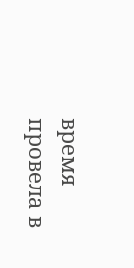время провела в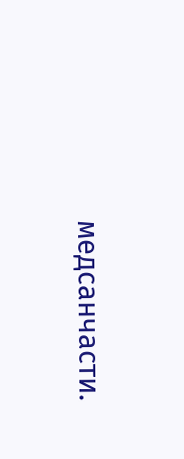медсанчасти.